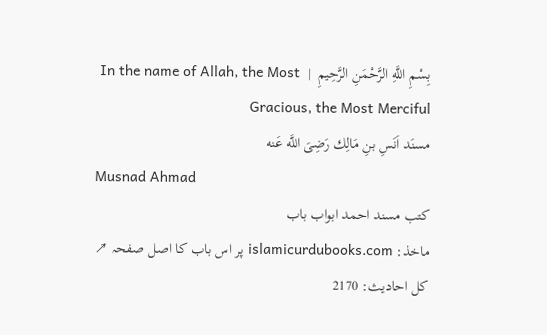بِسْمِ اللَّهِ الرَّحْمَنِ الرَّحِيمِ  |  In the name of Allah, the Most Gracious, the Most Merciful
مسنَد اَنَسِ بنِ مَالِك رَضِیَ اللَّه عَنه
Musnad Ahmad
کتب مسند احمد ابواب باب
ماخذ: islamicurdubooks.com پر اس باب کا اصل صفحہ ↗
کل احادیث: 2170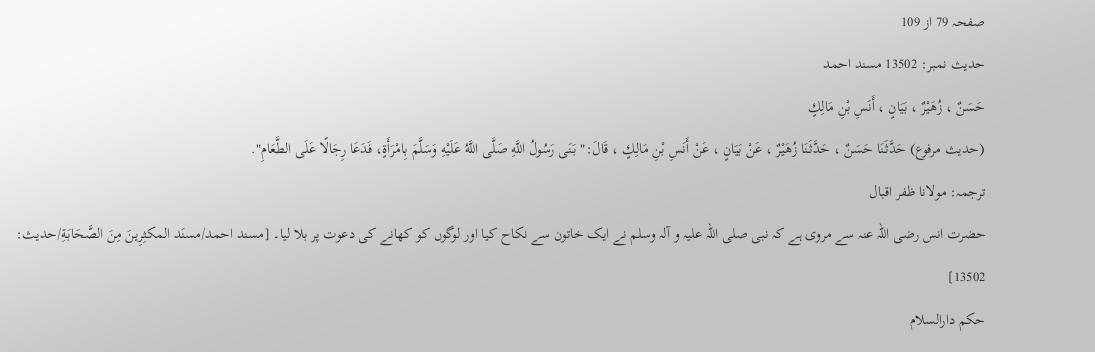صفحہ 79 از 109
حدیث نمبر: 13502 مسند احمد
حَسَنٌ ، زُهَيْرٌ ، بَيَانٍ ، أَنَسِ بْنِ مَالِكٍ
(حديث مرفوع) حَدَّثَنَا حَسَنٌ ، حَدَّثَنَا زُهَيْرٌ ، عَنْ بَيَانٍ ، عَنْ أَنَسِ بْنِ مَالِكٍ ، قَالَ:" بَنَى رَسُولُ اللَّهِ صَلَّى اللَّهُ عَلَيْهِ وَسَلَّمَ بِامْرَأَةٍ، فَدَعَا رِجَالًا عَلَى الطَّعَامِ".
ترجمہ: مولانا ظفر اقبال
حضرت انس رضی اللہ عنہ سے مروی ہے کہ نبی صلی اللہ علیہ و آلہ وسلم نے ایک خاتون سے نکاح کیا اور لوگوں کو کھانے کی دعوت پر بلا لیا۔ [مسند احمد/مسنَد المكثِرِینَ مِنَ الصَّحَابَةِ/حدیث: 13502]
حکم دارالسلام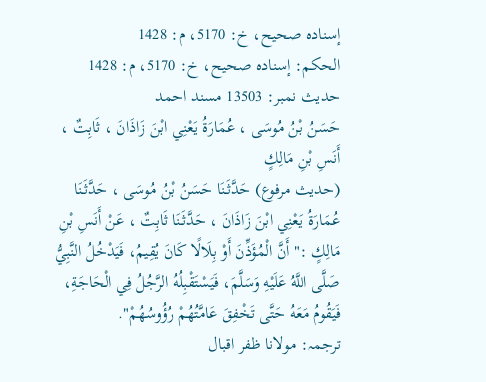إسناده صحيح، خ: 5170، م: 1428
الحكم: إسناده صحيح، خ: 5170، م: 1428
حدیث نمبر: 13503 مسند احمد
حَسَنُ بْنُ مُوسَى ، عُمَارَةُ يَعْنِي ابْنَ زَاذَانَ ، ثَابِتٌ ، أَنَسِ بْنِ مَالِكٍ
(حديث مرفوع) حَدَّثَنَا حَسَنُ بْنُ مُوسَى ، حَدَّثَنَا عُمَارَةُ يَعْنِي ابْنَ زَاذَانَ ، حَدَّثَنَا ثَابِتٌ ، عَنْ أَنَسِ بْنِ مَالِكٍ :" أَنَّ الْمُؤَذِّنَ أَوْ بِلَالًا كَانَ يُقِيمُ، فَيَدْخُلُ النَّبِيُّ صَلَّى اللَّهُ عَلَيْهِ وَسَلَّمَ، فَيَسْتَقْبِلُهُ الرَّجُلُ فِي الْحَاجَةِ، فَيَقُومُ مَعَهُ حَتَّى تَخْفِقَ عَامَّتُهُمْ رُؤُوسُهُمْ".
ترجمہ: مولانا ظفر اقبال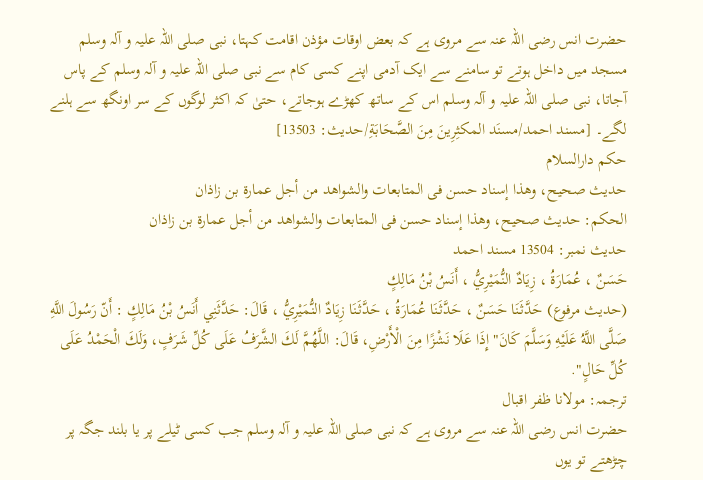حضرت انس رضی اللہ عنہ سے مروی ہے کہ بعض اوقات مؤذن اقامت کہتا، نبی صلی اللہ علیہ و آلہ وسلم مسجد میں داخل ہوتے تو سامنے سے ایک آدمی اپنے کسی کام سے نبی صلی اللہ علیہ و آلہ وسلم کے پاس آجاتا، نبی صلی اللہ علیہ و آلہ وسلم اس کے ساتھ کھڑے ہوجاتے، حتیٰ کہ اکثر لوگوں کے سر اونگھ سے ہلنے لگے۔ [مسند احمد/مسنَد المكثِرِینَ مِنَ الصَّحَابَةِ/حدیث: 13503]
حکم دارالسلام
حديث صحيح، وهذا إسناد حسن فى المتابعات والشواهد من أجل عمارة بن زاذان
الحكم: حديث صحيح، وهذا إسناد حسن فى المتابعات والشواهد من أجل عمارة بن زاذان
حدیث نمبر: 13504 مسند احمد
حَسَنٌ ، عُمَارَةُ ، زِيَادٌ النُّمَيْرِيُّ ، أَنَسُ بْنُ مَالِكٍ
(حديث مرفوع) حَدَّثَنَا حَسَنٌ ، حَدَّثَنَا عُمَارَةُ ، حَدَّثَنَا زِيَادٌ النُّمَيْرِيُّ ، قَالَ: حَدَّثَنِي أَنَسُ بْنُ مَالِكٍ : أَنّ رَسُولَ اللَّهِ صَلَّى اللَّهُ عَلَيْهِ وَسَلَّمَ كَانَ" إِذَا عَلَا نَشْزًا مِنَ الْأَرْضِ، قَالَ: اللَّهُمَّ لَكَ الشَّرَفُ عَلَى كُلِّ شَرَفٍ، وَلَكَ الْحَمْدُ عَلَى كُلِّ حَالٍ".
ترجمہ: مولانا ظفر اقبال
حضرت انس رضی اللہ عنہ سے مروی ہے کہ نبی صلی اللہ علیہ و آلہ وسلم جب کسی ٹیلے پر یا بلند جگہ پر چڑھتے تو یوں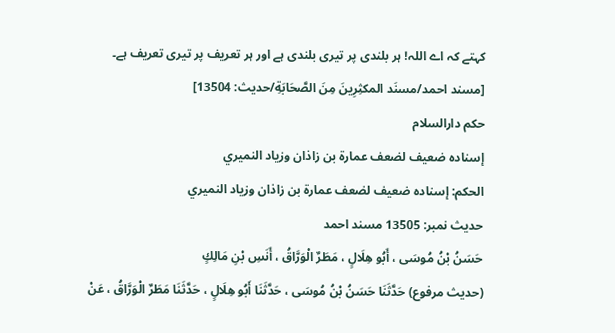کہتے کہ اے اللہ! ہر بلندی پر تیری بلندی ہے اور ہر تعریف پر تیری تعریف ہے۔ [مسند احمد/مسنَد المكثِرِینَ مِنَ الصَّحَابَةِ/حدیث: 13504]
حکم دارالسلام
إسناده ضعيف لضعف عمارة بن زاذان وزياد النميري
الحكم: إسناده ضعيف لضعف عمارة بن زاذان وزياد النميري
حدیث نمبر: 13505 مسند احمد
حَسَنُ بْنُ مُوسَى ، أَبُو هِلَالٍ ، مَطَرٌ الْوَرَّاقُ ، أَنَسِ بْنِ مَالِكٍ
(حديث مرفوع) حَدَّثَنَا حَسَنُ بْنُ مُوسَى ، حَدَّثَنَا أَبُو هِلَالٍ ، حَدَّثَنَا مَطَرٌ الْوَرَّاقُ ، عَنْ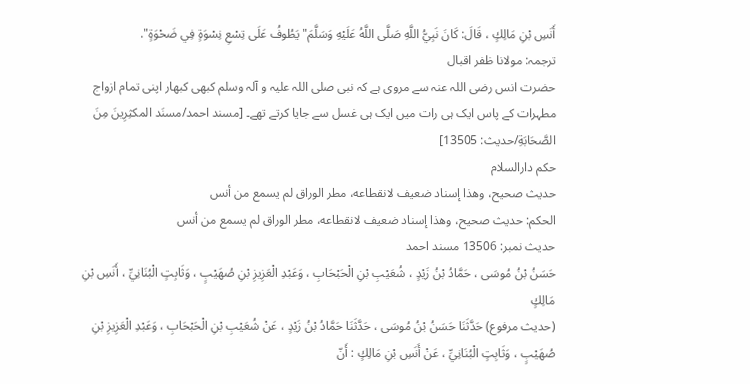أَنَسِ بْنِ مَالِكٍ ، قَالَ: كَانَ نَبِيُّ اللَّهِ صَلَّى اللَّهُ عَلَيْهِ وَسَلَّمَ" يَطُوفُ عَلَى تِسْعِ نِسْوَةٍ فِي ضَحْوَةٍ".
ترجمہ: مولانا ظفر اقبال
حضرت انس رضی اللہ عنہ سے مروی ہے کہ نبی صلی اللہ علیہ و آلہ وسلم کبھی کبھار اپنی تمام ازواج مطہرات کے پاس ایک ہی رات میں ایک ہی غسل سے جایا کرتے تھے۔ [مسند احمد/مسنَد المكثِرِینَ مِنَ الصَّحَابَةِ/حدیث: 13505]
حکم دارالسلام
حديث صحيح، وهذا إسناد ضعيف لانقطاعه، مطر الوراق لم يسمع من أنس
الحكم: حديث صحيح، وهذا إسناد ضعيف لانقطاعه، مطر الوراق لم يسمع من أنس
حدیث نمبر: 13506 مسند احمد
حَسَنُ بْنُ مُوسَى ، حَمَّادُ بْنُ زَيْدٍ ، شُعَيْبِ بْنِ الْحَبْحَابِ ، وَعَبْدِ الْعَزِيزِ بْنِ صُهَيْبٍ ، وَثَابِتٍ الْبُنَانِيِّ ، أَنَسِ بْنِ مَالِكٍ
(حديث مرفوع) حَدَّثَنَا حَسَنُ بْنُ مُوسَى ، حَدَّثَنَا حَمَّادُ بْنُ زَيْدٍ ، عَنْ شُعَيْبِ بْنِ الْحَبْحَابِ ، وَعَبْدِ الْعَزِيزِ بْنِ صُهَيْبٍ ، وَثَابِتٍ الْبُنَانِيِّ ، عَنْ أَنَسِ بْنِ مَالِكٍ : أَنّ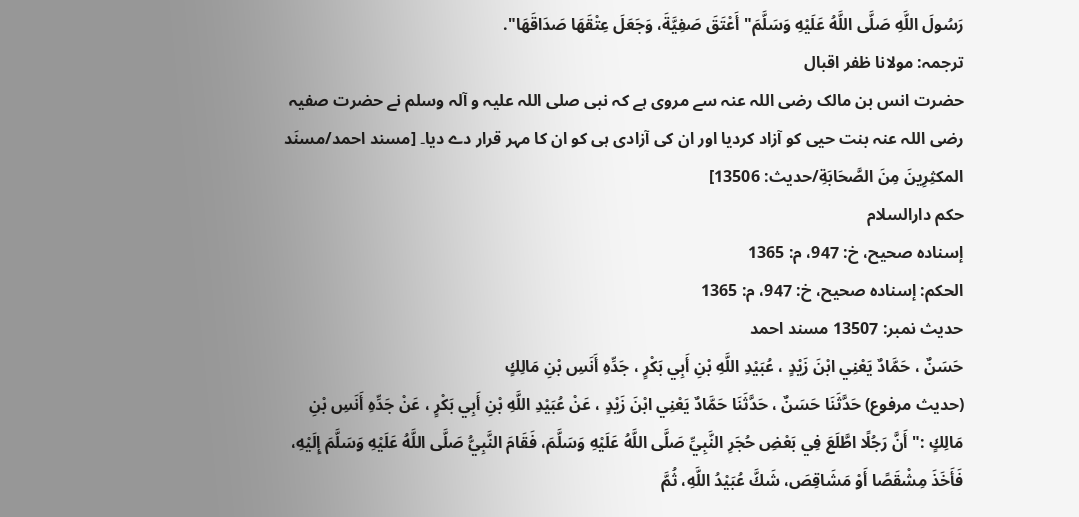رَسُولَ اللَّهِ صَلَّى اللَّهُ عَلَيْهِ وَسَلَّمَ" أَعْتَقَ صَفِيَّةَ، وَجَعَلَ عِتْقَهَا صَدَاقَهَا".
ترجمہ: مولانا ظفر اقبال
حضرت انس بن مالک رضی اللہ عنہ سے مروی ہے کہ نبی صلی اللہ علیہ و آلہ وسلم نے حضرت صفیہ رضی اللہ عنہ بنت حیی کو آزاد کردیا اور ان کی آزادی ہی کو ان کا مہر قرار دے دیا۔ [مسند احمد/مسنَد المكثِرِینَ مِنَ الصَّحَابَةِ/حدیث: 13506]
حکم دارالسلام
إسناده صحيح، خ: 947، م: 1365
الحكم: إسناده صحيح، خ: 947، م: 1365
حدیث نمبر: 13507 مسند احمد
حَسَنٌ ، حَمَّادٌ يَعْنِي ابْنَ زَيْدٍ ، عُبَيْدِ اللَّهِ بْنِ أَبِي بَكْرٍ ، جَدِّهِ أَنَسِ بْنِ مَالِكٍ
(حديث مرفوع) حَدَّثَنَا حَسَنٌ ، حَدَّثَنَا حَمَّادٌ يَعْنِي ابْنَ زَيْدٍ ، عَنْ عُبَيْدِ اللَّهِ بْنِ أَبِي بَكْرٍ ، عَنْ جَدِّهِ أَنَسِ بْنِ مَالِكٍ :" أَنَّ رَجُلًا اطَّلَعَ فِي بَعْضِ حُجَرِ النَّبِيِّ صَلَّى اللَّهُ عَلَيْهِ وَسَلَّمَ، فَقَامَ النَّبِيُّ صَلَّى اللَّهُ عَلَيْهِ وَسَلَّمَ إِلَيْهِ، فَأَخَذَ مِشْقَصًا أَوْ مَشَاقِصَ، شَكَّ عُبَيْدُ اللَّهِ، ثُمَّ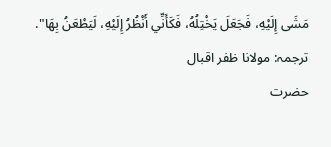مَشَى إِلَيْهِ، فَجَعَلَ يَخْتِلُهُ، فَكَأَنِّي أَنْظُرُ إِلَيْهِ، لَيَطْعَنُ بِهَا".
ترجمہ: مولانا ظفر اقبال
حضرت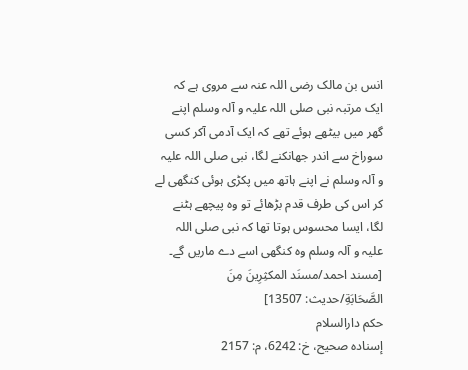انس بن مالک رضی اللہ عنہ سے مروی ہے کہ ایک مرتبہ نبی صلی اللہ علیہ و آلہ وسلم اپنے گھر میں بیٹھے ہوئے تھے کہ ایک آدمی آکر کسی سوراخ سے اندر جھانکنے لگا، نبی صلی اللہ علیہ و آلہ وسلم نے اپنے ہاتھ میں پکڑی ہوئی کنگھی لے کر اس کی طرف قدم بڑھائے تو وہ پیچھے ہٹنے لگا، ایسا محسوس ہوتا تھا کہ نبی صلی اللہ علیہ و آلہ وسلم وہ کنگھی اسے دے ماریں گے۔ [مسند احمد/مسنَد المكثِرِینَ مِنَ الصَّحَابَةِ/حدیث: 13507]
حکم دارالسلام
إسناده صحيح، خ: 6242، م: 2157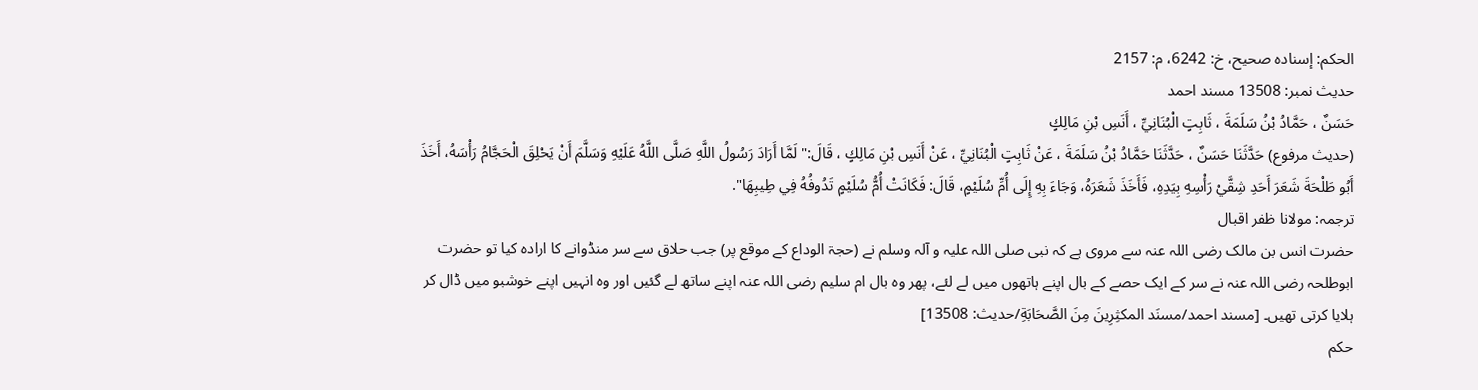الحكم: إسناده صحيح، خ: 6242، م: 2157
حدیث نمبر: 13508 مسند احمد
حَسَنٌ ، حَمَّادُ بْنُ سَلَمَةَ ، ثَابِتٍ الْبُنَانِيِّ ، أَنَسِ بْنِ مَالِكٍ
(حديث مرفوع) حَدَّثَنَا حَسَنٌ ، حَدَّثَنَا حَمَّادُ بْنُ سَلَمَةَ ، عَنْ ثَابِتٍ الْبُنَانِيِّ ، عَنْ أَنَسِ بْنِ مَالِكٍ ، قَالَ:" لَمَّا أَرَادَ رَسُولُ اللَّهِ صَلَّى اللَّهُ عَلَيْهِ وَسَلَّمَ أَنْ يَحْلِقَ الْحَجَّامُ رَأْسَهُ، أَخَذَ أَبُو طَلْحَةَ شَعَرَ أَحَدِ شِقَّيْ رَأْسِهِ بِيَدِهِ، فَأَخَذَ شَعَرَهُ، وَجَاءَ بِهِ إِلَى أُمِّ سُلَيْمٍ، قَالَ: فَكَانَتْ أُمُّ سُلَيْمٍ تَدُوفُهُ فِي طِيبِهَا".
ترجمہ: مولانا ظفر اقبال
حضرت انس بن مالک رضی اللہ عنہ سے مروی ہے کہ نبی صلی اللہ علیہ و آلہ وسلم نے (حجۃ الوداع کے موقع پر) جب حلاق سے سر منڈوانے کا ارادہ کیا تو حضرت ابوطلحہ رضی اللہ عنہ نے سر کے ایک حصے کے بال اپنے ہاتھوں میں لے لئے، پھر وہ بال ام سلیم رضی اللہ عنہ اپنے ساتھ لے گئیں اور وہ انہیں اپنے خوشبو میں ڈال کر ہلایا کرتی تھیں۔ [مسند احمد/مسنَد المكثِرِینَ مِنَ الصَّحَابَةِ/حدیث: 13508]
حکم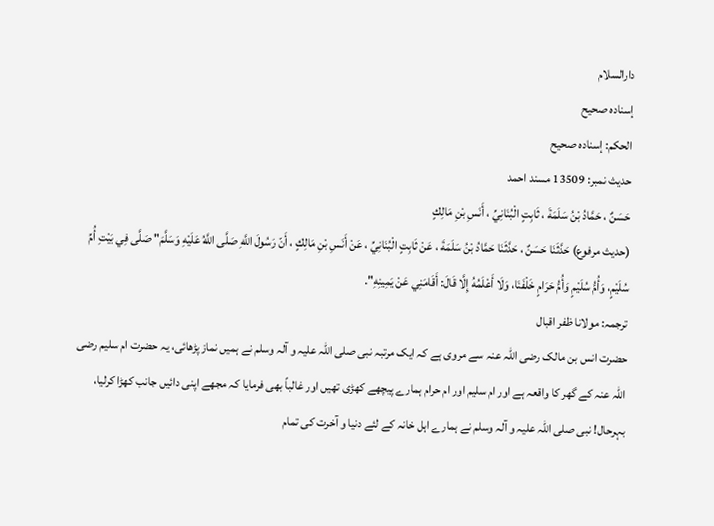دارالسلام
إسناده صحيح
الحكم: إسناده صحيح
حدیث نمبر: 13509 مسند احمد
حَسَنٌ ، حَمَّادُ بْنُ سَلَمَةَ ، ثَابِتٍ الْبُنَانِيِّ ، أَنَسِ بْنِ مَالِكٍ
(حديث مرفوع) حَدَّثَنَا حَسَنٌ ، حَدَّثَنَا حَمَّادُ بْنُ سَلَمَةَ ، عَنْ ثَابِتٍ الْبُنَانِيِّ ، عَنْ أَنَسِ بْنِ مَالِكٍ ، أَنّ رَسُولَ اللَّهِ صَلَّى اللَّهُ عَلَيْهِ وَسَلَّمَ" صَلَّى فِي بَيْتِ أُمِّ سُلَيْمٍ، وَأُمُّ سُلَيْمٍ وَأُمُّ حَرَامٍ خَلْفَنَا، وَلَا أَعْلَمُهُ إِلَّا قَالَ: أَقَامَنِي عَنْ يَمِينِهِ".
ترجمہ: مولانا ظفر اقبال
حضرت انس بن مالک رضی اللہ عنہ سے مروی ہے کہ ایک مرتبہ نبی صلی اللہ علیہ و آلہ وسلم نے ہمیں نماز پڑھائی، یہ حضرت ام سلیم رضی اللہ عنہ کے گھر کا واقعہ ہے اور ام سلیم اور ام حرام ہمارے پیچھے کھڑی تھیں اور غالباً بھی فرمایا کہ مجھے اپنی دائیں جانب کھڑا کرلیا، بہرحال! نبی صلی اللہ علیہ و آلہ وسلم نے ہمارے اہل خانہ کے لئے دنیا و آخرت کی تمام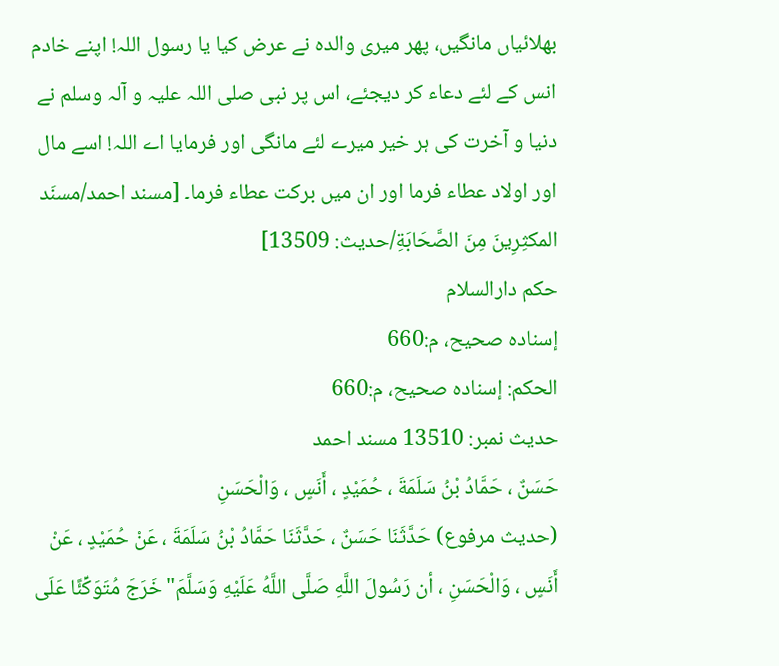بھلائیاں مانگیں، پھر میری والدہ نے عرض کیا یا رسول اللہ! اپنے خادم انس کے لئے دعاء کر دیجئے، اس پر نبی صلی اللہ علیہ و آلہ وسلم نے دنیا و آخرت کی ہر خیر میرے لئے مانگی اور فرمایا اے اللہ! اسے مال اور اولاد عطاء فرما اور ان میں برکت عطاء فرما۔ [مسند احمد/مسنَد المكثِرِینَ مِنَ الصَّحَابَةِ/حدیث: 13509]
حکم دارالسلام
إسناده صحيح، م:660
الحكم: إسناده صحيح، م:660
حدیث نمبر: 13510 مسند احمد
حَسَنٌ ، حَمَّادُ بْنُ سَلَمَةَ ، حُمَيْدٍ ، أَنَسٍ ، وَالْحَسَنِ
(حديث مرفوع) حَدَّثَنَا حَسَنٌ ، حَدَّثَنَا حَمَّادُ بْنُ سَلَمَةَ ، عَنْ حُمَيْدٍ ، عَنْ أَنَسٍ ، وَالْحَسَنِ ، أن رَسُولَ اللَّهِ صَلَّى اللَّهُ عَلَيْهِ وَسَلَّمَ" خَرَجَ مُتَوَكِّئًا عَلَى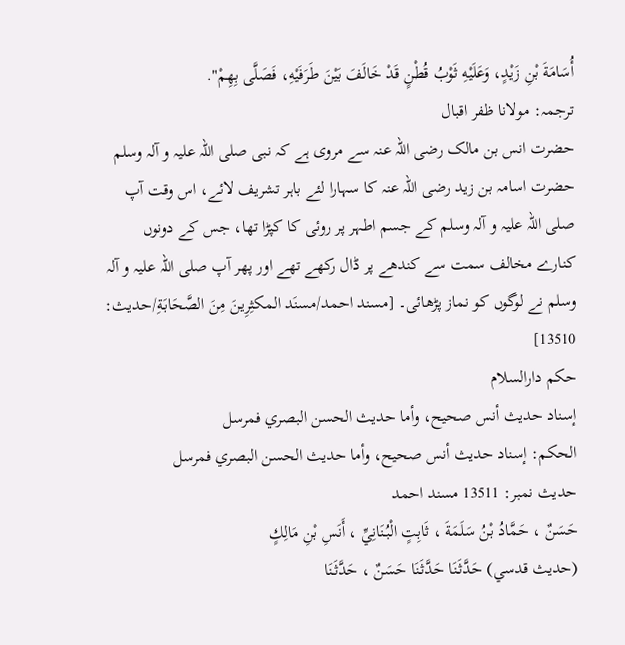أُسَامَةَ بْنِ زَيْدٍ، وَعَلَيْهِ ثَوْبُ قُطْنٍ قَدْ خَالَفَ بَيْنَ طَرَفَيْهِ، فَصَلَّى بِهِمْ".
ترجمہ: مولانا ظفر اقبال
حضرت انس بن مالک رضی اللہ عنہ سے مروی ہے کہ نبی صلی اللہ علیہ و آلہ وسلم حضرت اسامہ بن زید رضی اللہ عنہ کا سہارا لئے باہر تشریف لائے، اس وقت آپ صلی اللہ علیہ و آلہ وسلم کے جسم اطہر پر روئی کا کپڑا تھا، جس کے دونوں کنارے مخالف سمت سے کندھے پر ڈال رکھے تھے اور پھر آپ صلی اللہ علیہ و آلہ وسلم نے لوگوں کو نماز پڑھائی۔ [مسند احمد/مسنَد المكثِرِینَ مِنَ الصَّحَابَةِ/حدیث: 13510]
حکم دارالسلام
إسناد حديث أنس صحيح، وأما حديث الحسن البصري فمرسل
الحكم: إسناد حديث أنس صحيح، وأما حديث الحسن البصري فمرسل
حدیث نمبر: 13511 مسند احمد
حَسَنٌ ، حَمَّادُ بْنُ سَلَمَةَ ، ثَابِتٍ الْبُنَانِيِّ ، أَنَسِ بْنِ مَالِكٍ
(حديث قدسي) حَدَّثَنَا حَدَّثَنَا حَسَنٌ ، حَدَّثَنَا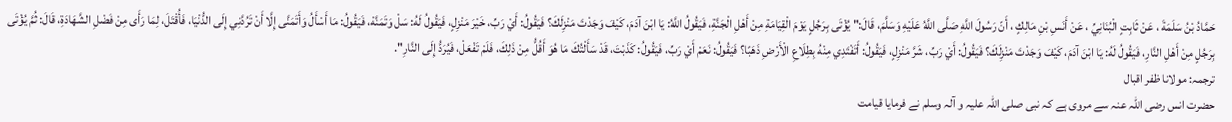حَمَّادُ بْنُ سَلَمَةَ ، عَنْ ثَابِتٍ الْبُنَانِيِّ ، عَنْ أَنَسِ بْنِ مَالِكٍ ، أَنّ رَسُولَ اللَّهِ صَلَّى اللَّهُ عَلَيْهِ وَسَلَّمَ، قَالَ:" يُؤْتَى بِرَجُلٍ يَوْمَ الْقِيَامَةِ مِنْ أَهْلِ الْجَنَّةِ، فَيَقُولُ اللَّهُ: يَا ابْنَ آدَمَ، كَيْفَ وَجَدْتَ مَنْزِلَكَ؟ فَيَقُولُ: أَيْ رَبِّ، خَيْرَ مَنْزِلٍ، فَيَقُولُ لَهُ: سَلْ وَتَمَنَّهْ، فَيَقُولُ: مَا أَسْأَلُ وَأَتَمَنَّى إِلَّا أَنْ تَرُدَّنِي إِلَى الدُّنْيَا، فَأُقْتَلَ، لِمَا رَأَى مِنْ فَضْلِ الشَّهَادَةِ، قَالَ: ثُمَّ يُؤْتَى بِرَجُلٍ مِنْ أَهْلِ النَّارِ، فَيَقُولُ لَهُ: يَا ابْنَ آدَمَ، كَيْفَ وَجَدْتَ مَنْزِلَكَ؟ فَيَقُولُ: أَيْ رَبِّ، شَرَّ مَنْزِلٍ، فَيَقُولُ: أَتَفْتَدِي مِنْهُ بِطِلَاعِ الْأَرْضِ ذَهَبًا؟ فَيَقُولُ: نَعَمْ أَيْ رَبِّ، فَيَقُولُ: كَذَبْتَ، قَدْ سَأَلْتُكَ مَا هُوَ أَقُلُّ مِنْ ذَلِكَ، فَلَمْ تَفْعَلْ، فَيُرَدُّ إِلَى النَّارِ".
ترجمہ: مولانا ظفر اقبال
حضرت انس رضی اللہ عنہ سے مروی ہے کہ نبی صلی اللہ علیہ و آلہ وسلم نے فرمایا قیامت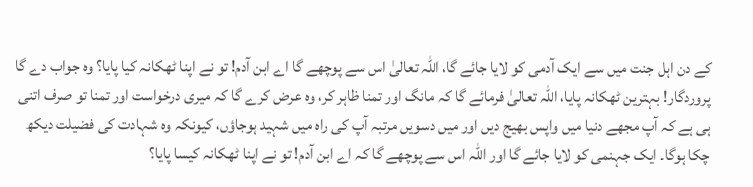کے دن اہل جنت میں سے ایک آدمی کو لایا جائے گا، اللہ تعالیٰ اس سے پوچھے گا اے ابن آدم! تو نے اپنا ٹھکانہ کیا پایا؟ وہ جواب دے گا پروردگار! بہترین ٹھکانہ پایا، اللہ تعالیٰ فرمائے گا کہ مانگ اور تمنا ظاہر کر، وہ عرض کرے گا کہ میری درخواست اور تمنا تو صرف اتنی ہی ہے کہ آپ مجھے دنیا میں واپس بھیج دیں اور میں دسویں مرتبہ آپ کی راہ میں شہید ہوجاؤں، کیونکہ وہ شہادت کی فضیلت دیکھ چکا ہوگا۔ ایک جہنمی کو لایا جائے گا اور اللہ اس سے پوچھے گا کہ اے ابن آدم! تو نے اپنا ٹھکانہ کیسا پایا؟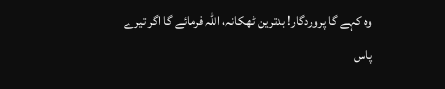وہ کہے گا پروردگار! بدترین ٹھکانہ، اللہ فرمائے گا اگر تیرے پاس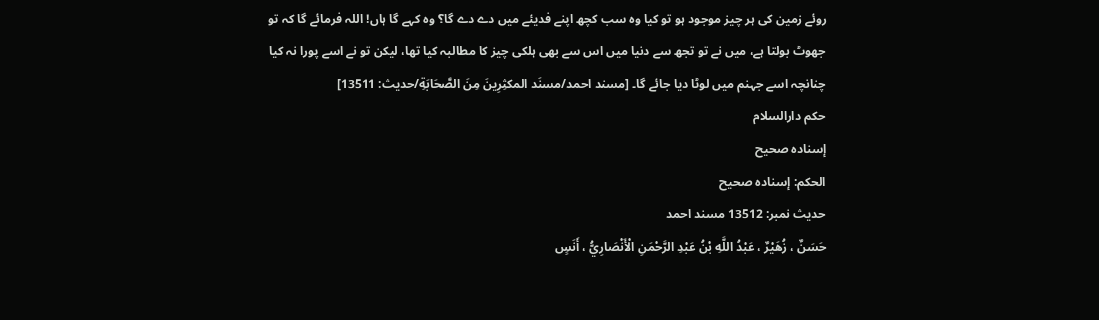روئے زمین کی ہر چیز موجود ہو تو کیا وہ سب کچھ اپنے فدیئے میں دے دے گا؟ وہ کہے گا ہاں! اللہ فرمائے گا کہ تو جھوٹ بولتا ہے، میں نے تو تجھ سے دنیا میں اس سے بھی ہلکی چیز کا مطالبہ کیا تھا، لیکن تو نے اسے پورا نہ کیا چنانچہ اسے جہنم میں لوٹا دیا جائے گا۔ [مسند احمد/مسنَد المكثِرِینَ مِنَ الصَّحَابَةِ/حدیث: 13511]
حکم دارالسلام
إسناده صحيح
الحكم: إسناده صحيح
حدیث نمبر: 13512 مسند احمد
حَسَنٌ ، زُهَيْرٌ ، عَبْدُ اللَّهِ بْنُ عَبْدِ الرَّحْمَنِ الْأَنْصَارِيُّ ، أَنَسٍ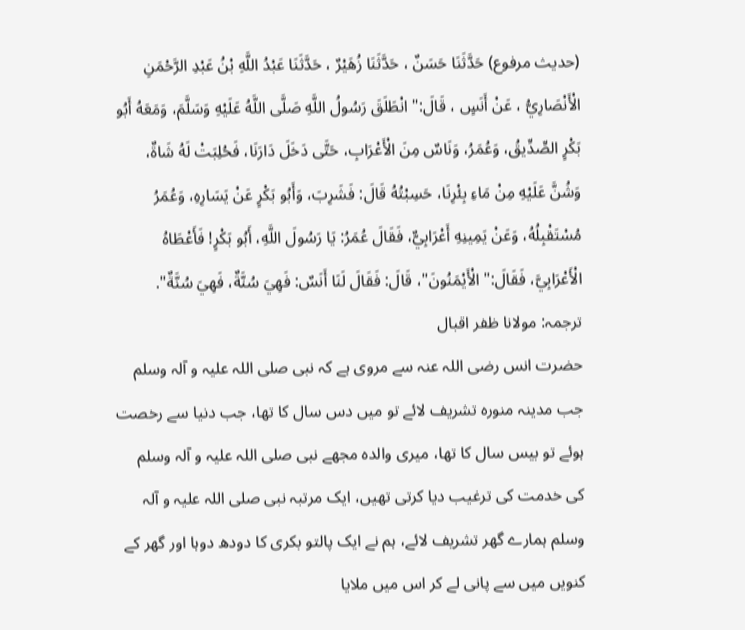(حديث مرفوع) حَدَّثَنَا حَسَنٌ ، حَدَّثَنَا زُهَيْرٌ ، حَدَّثَنَا عَبْدُ اللَّهِ بْنُ عَبْدِ الرَّحْمَنِ الْأَنْصَارِيُّ ، عَنْ أَنَسٍ ، قَالَ:" انْطَلَقَ رَسُولُ اللَّهِ صَلَّى اللَّهُ عَلَيْهِ وَسَلَّمَ، وَمَعَهُ أَبُو بَكْرٍ الصِّدِّيقُ، وَعُمَرُ، وَنَاسٌ مِنَ الْأَعْرَابِ، حَتَّى دَخَلَ دَارَنَا، فَحُلِبَتْ لَهُ شَاةٌ، وَشُنَّ عَلَيْهِ مِنْ مَاءِ بِئْرِنَا، حَسِبْتُهُ قَالَ: فَشَرِبَ، وَأَبُو بَكْرٍ عَنْ يَسَارِهِ، وَعُمَرُ مُسْتَقْبِلُهُ، وَعَنْ يَمِينِهِ أَعْرَابِيٌّ، فَقَالَ عُمَرُ: يَا رَسُولَ اللَّهِ، أَبُو بَكْرٍ! فَأَعْطَاهُ الْأَعْرَابِيَّ، فَقَالَ:" الْأَيْمَنُونَ"، قَالَ: فَقَالَ لَنَا أَنَسٌ: فَهِيَ سُنَّةٌ، فَهِيَ سُنَّةٌ".
ترجمہ: مولانا ظفر اقبال
حضرت انس رضی اللہ عنہ سے مروی ہے کہ نبی صلی اللہ علیہ و آلہ وسلم جب مدینہ منورہ تشریف لائے تو میں دس سال کا تھا، جب دنیا سے رخصت ہوئے تو بیس سال کا تھا، میری والدہ مجھے نبی صلی اللہ علیہ و آلہ وسلم کی خدمت کی ترغیب دیا کرتی تھیں، ایک مرتبہ نبی صلی اللہ علیہ و آلہ وسلم ہمارے گھر تشریف لائے، ہم نے ایک پالتو بکری کا دودھ دوہا اور گھر کے کنویں میں سے پانی لے کر اس میں ملایا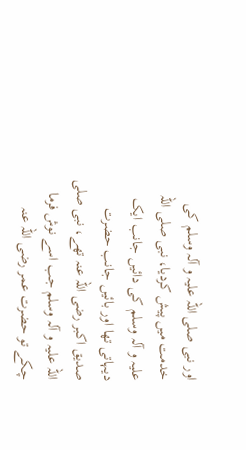اور نبی صلی اللہ علیہ و آلہ وسلم کی خدمت میں پیش کردیا، نبی صلی اللہ علیہ و آلہ وسلم کی دائیں جانب ایک دیہاتی تھا اور بائیں جانب حضرت صدیق اکبر رضی اللہ عنہ تھے، نبی صلی اللہ علیہ و آلہ وسلم جب اسے نوش فرما چکے تو حضرت عمر رضی اللہ عنہ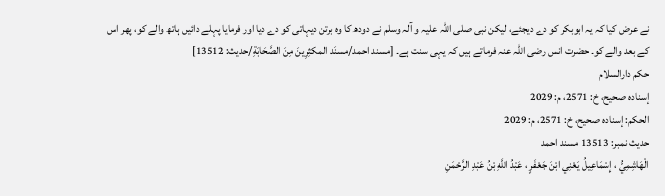نے عرض کیا کہ یہ ابوبکر کو دے دیجئے، لیکن نبی صلی اللہ علیہ و آلہ وسلم نے دودھ کا وہ برتن دیہاتی کو دے دیا اور فرمایا پہلے دائیں ہاتھ والے کو، پھر اس کے بعد والے کو۔ حضرت انس رضی اللہ عنہ فرماتے ہیں کہ یہی سنت ہے۔ [مسند احمد/مسنَد المكثِرِینَ مِنَ الصَّحَابَةِ/حدیث: 13512]
حکم دارالسلام
إسناده صحيح، خ: 2571، م: 2029
الحكم: إسناده صحيح، خ: 2571، م: 2029
حدیث نمبر: 13513 مسند احمد
الْهَاشِمِيُّ ، إِسْمَاعِيلُ يَعْنِي ابْنَ جَعْفَرٍ ، عَبْدُ اللَّهِ بْنُ عَبْدِ الرَّحْمَنِ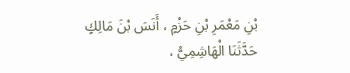بْنِ مَعْمَرِ بْنِ حَزْمٍ ، أَنَسَ بْنَ مَالِكٍ
حَدَّثَنَا الْهَاشِمِيُّ ،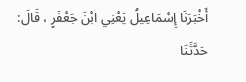أَخْبَرَنَا إِسْمَاعِيلُ يَعْنِي ابْنَ جَعْفَرٍ ، قَالَ: حَدَّثَنَا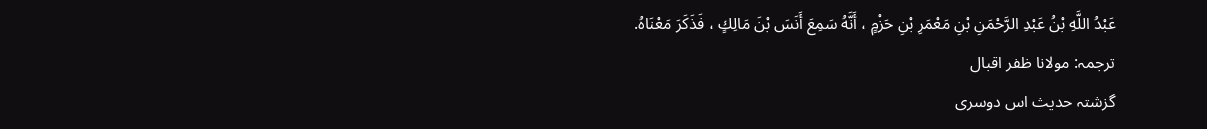عَبْدُ اللَّهِ بْنُ عَبْدِ الرَّحْمَنِ بْنِ مَعْمَرِ بْنِ حَزْمٍ ، أَنَّهُ سَمِعَ أَنَسَ بْنَ مَالِكٍ ، فَذَكَرَ مَعْنَاهُ.
ترجمہ: مولانا ظفر اقبال
گزشتہ حدیث اس دوسری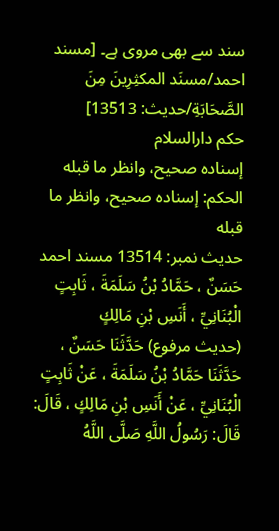سند سے بھی مروی ہے۔ [مسند احمد/مسنَد المكثِرِینَ مِنَ الصَّحَابَةِ/حدیث: 13513]
حکم دارالسلام
إسناده صحيح، وانظر ما قبله
الحكم: إسناده صحيح، وانظر ما قبله
حدیث نمبر: 13514 مسند احمد
حَسَنٌ ، حَمَّادُ بْنُ سَلَمَةَ ، ثَابِتٍ الْبُنَانِيِّ ، أَنَسِ بْنِ مَالِكٍ
(حديث مرفوع) حَدَّثَنَا حَسَنٌ ، حَدَّثَنَا حَمَّادُ بْنُ سَلَمَةَ ، عَنْ ثَابِتٍ الْبُنَانِيِّ ، عَنْ أَنَسِ بْنِ مَالِكٍ ، قَالَ: قَالَ: رَسُولُ اللَّهِ صَلَّى اللَّهُ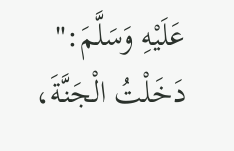عَلَيْهِ وَسَلَّمَ:" دَخَلْتُ الْجَنَّةَ،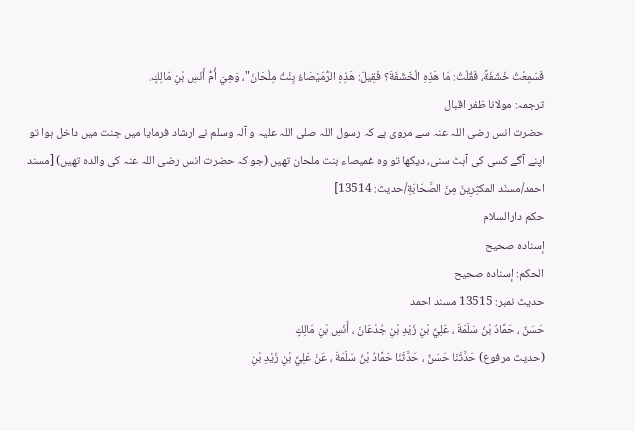فَسَمِعْتُ خَشَفَةً، فَقُلْتُ: مَا هَذِهِ الْخَشَفَةَ؟ فَقِيلَ: هَذِهِ الرُّمَيْصَاءُ بِنْتُ مِلْحَانَ"، وَهِيَ أُمُّ أَنَسِ بْنِ مَالِكٍ.
ترجمہ: مولانا ظفر اقبال
حضرت انس رضی اللہ عنہ سے مروی ہے کہ رسول اللہ صلی اللہ علیہ و آلہ وسلم نے ارشاد فرمایا میں جنت میں داخل ہوا تو اپنے آگے کسی کی آہٹ سنی، دیکھا تو وہ غمیصاء بنت ملحان تھیں (جو کہ حضرت انس رضی اللہ عنہ کی والدہ تھیں) [مسند احمد/مسنَد المكثِرِینَ مِنَ الصَّحَابَةِ/حدیث: 13514]
حکم دارالسلام
إسناده صحيح
الحكم: إسناده صحيح
حدیث نمبر: 13515 مسند احمد
حَسَنٌ ، حَمَّادُ بْنُ سَلَمَةَ ، عَلِيِّ بْنِ زَيْدِ بْنِ جُدْعَانَ ، أَنَسِ بْنِ مَالِكٍ
(حديث مرفوع) حَدَّثَنَا حَسَنٌ ، حَدَّثَنَا حَمَّادُ بْنُ سَلَمَةَ ، عَنْ عَلِيِّ بْنِ زَيْدِ بْنِ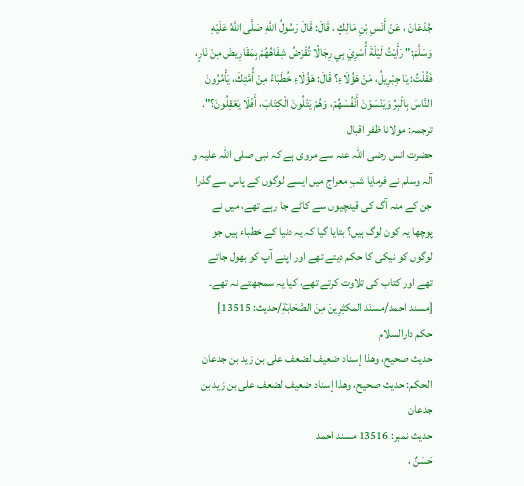جُدْعَانَ ، عَنْ أَنَسِ بْنِ مَالِكٍ ، قَالَ: قَالَ رَسُولُ اللَّهِ صَلَّى اللَّهُ عَلَيْهِ وَسَلَّمَ:" رَأَيْتُ لَيْلَةَ أُسْرِيَ بِي رِجَالًا تُقْرَضُ شِفَاهُهُمْ بِمَقَارِيضَ مِنْ نَارٍ، فَقُلْتُ: يَا جِبْرِيلُ، مَنْ هَؤُلَاءِ؟ قَالَ: هَؤُلَاءِ خُطَبَاءُ مِنْ أُمَّتِكَ، يَأْمُرُونَ النَّاسَ بِالْبِرِّ وَيَنْسَوْنَ أَنْفُسَهُمْ، وَهُمْ يَتْلُونَ الْكِتَابَ، أَفَلَا يَعْقِلُونَ؟".
ترجمہ: مولانا ظفر اقبال
حضرت انس رضی اللہ عنہ سے مروی ہے کہ نبی صلی اللہ علیہ و آلہ وسلم نے فرمایا شبِ معراج میں ایسے لوگوں کے پاس سے گذرا جن کے منہ آگ کی قینچیوں سے کاٹے جا رہے تھے، میں نے پوچھا یہ کون لوگ ہیں؟ بتایا گیا کہ یہ دنیا کے خطباء ہیں جو لوگوں کو نیکی کا حکم دیتے تھے اور اپنے آپ کو بھول جاتے تھے اور کتاب کی تلاوت کرتے تھے، کیا یہ سمجھتے نہ تھے۔ [مسند احمد/مسنَد المكثِرِینَ مِنَ الصَّحَابَةِ/حدیث: 13515]
حکم دارالسلام
حديث صحيح، وهذا إسناد ضعيف لضعف على بن زيد بن جدعان
الحكم: حديث صحيح، وهذا إسناد ضعيف لضعف على بن زيد بن جدعان
حدیث نمبر: 13516 مسند احمد
حَسَنٌ ،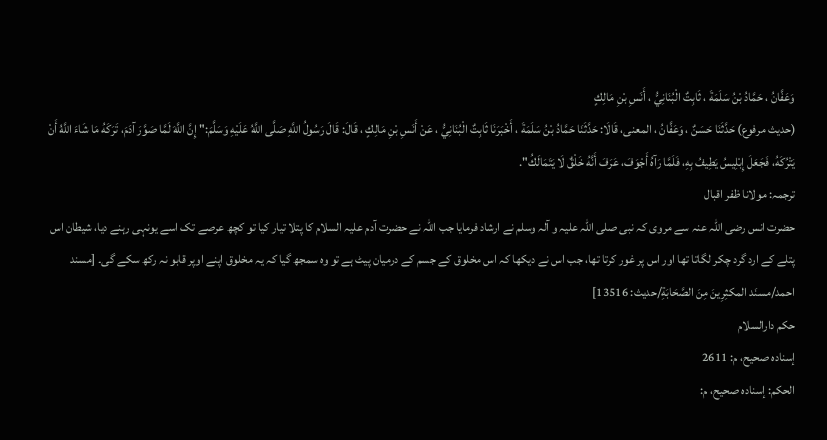وَعَفَّانُ ، حَمَّادُ بْنُ سَلَمَةَ ، ثَابِتٌ الْبُنَانِيُّ ، أَنَسِ بْنِ مَالِكٍ
(حديث مرفوع) حَدَّثَنَا حَسَنٌ ، وَعَفَّانُ ، المعنى، قَالَا: حَدَّثَنَا حَمَّادُ بْنُ سَلَمَةَ ، أَخْبَرَنَا ثَابِتٌ الْبُنَانِيُّ ، عَنْ أَنَسِ بْنِ مَالِكٍ ، قَالَ: قَالَ رَسُولُ اللَّهِ صَلَّى اللَّهُ عَلَيْهِ وَسَلَّمَ:" إِنَّ اللَّهَ لَمَّا صَوَّرَ آدَمَ، تَرَكَهُ مَا شَاءَ اللَّهُ أَنْ يَتْرُكَهُ، فَجَعَلَ إِبْلِيسُ يَطِيفُ بِهِ، فَلَمَّا رَآهُ أَجْوَفَ، عَرَفَ أَنَّهُ خَلْقٌ لَا يَتَمَالَكُ".
ترجمہ: مولانا ظفر اقبال
حضرت انس رضی اللہ عنہ سے مروی کہ نبی صلی اللہ علیہ و آلہ وسلم نے ارشاد فرمایا جب اللہ نے حضرت آدم علیہ السلام کا پتلا تیار کیا تو کچھ عرصے تک اسے یونہی رہنے دیا، شیطان اس پتلے کے ارد گرد چکر لگاتا تھا اور اس پر غور کرتا تھا، جب اس نے دیکھا کہ اس مخلوق کے جسم کے درمیان پیٹ ہے تو وہ سمجھ گیا کہ یہ مخلوق اپنے اوپر قابو نہ رکھ سکے گی۔ [مسند احمد/مسنَد المكثِرِینَ مِنَ الصَّحَابَةِ/حدیث: 13516]
حکم دارالسلام
إسناده صحيح، م: 2611
الحكم: إسناده صحيح، م: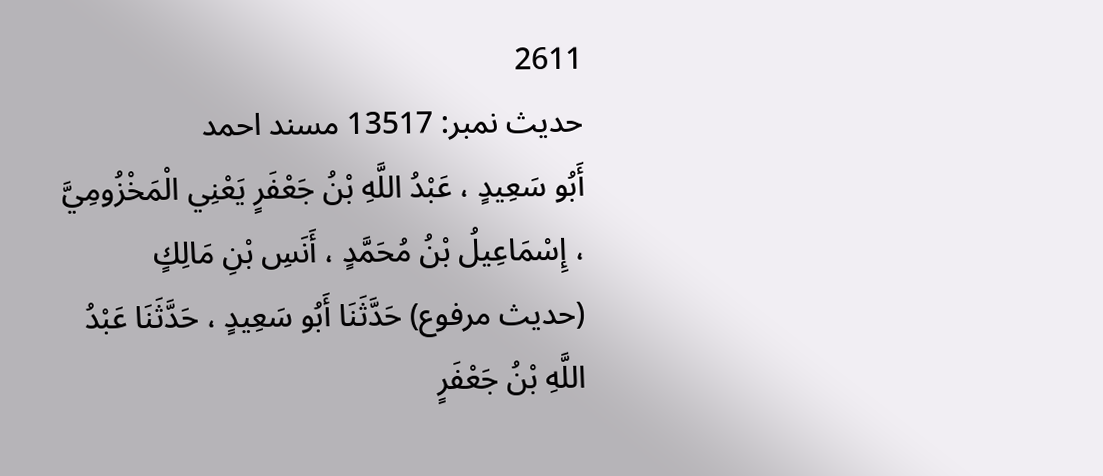2611
حدیث نمبر: 13517 مسند احمد
أَبُو سَعِيدٍ ، عَبْدُ اللَّهِ بْنُ جَعْفَرٍ يَعْنِي الْمَخْزُومِيَّ ، إِسْمَاعِيلُ بْنُ مُحَمَّدٍ ، أَنَسِ بْنِ مَالِكٍ
(حديث مرفوع) حَدَّثَنَا أَبُو سَعِيدٍ ، حَدَّثَنَا عَبْدُ اللَّهِ بْنُ جَعْفَرٍ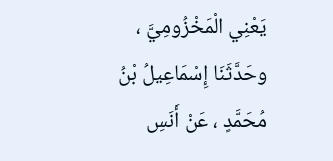يَعْنِي الْمَخْزُومِيَّ ، وحَدَّثَنَا إِسْمَاعِيلُ بْنُ مُحَمَّدٍ ، عَنْ أَنَسِ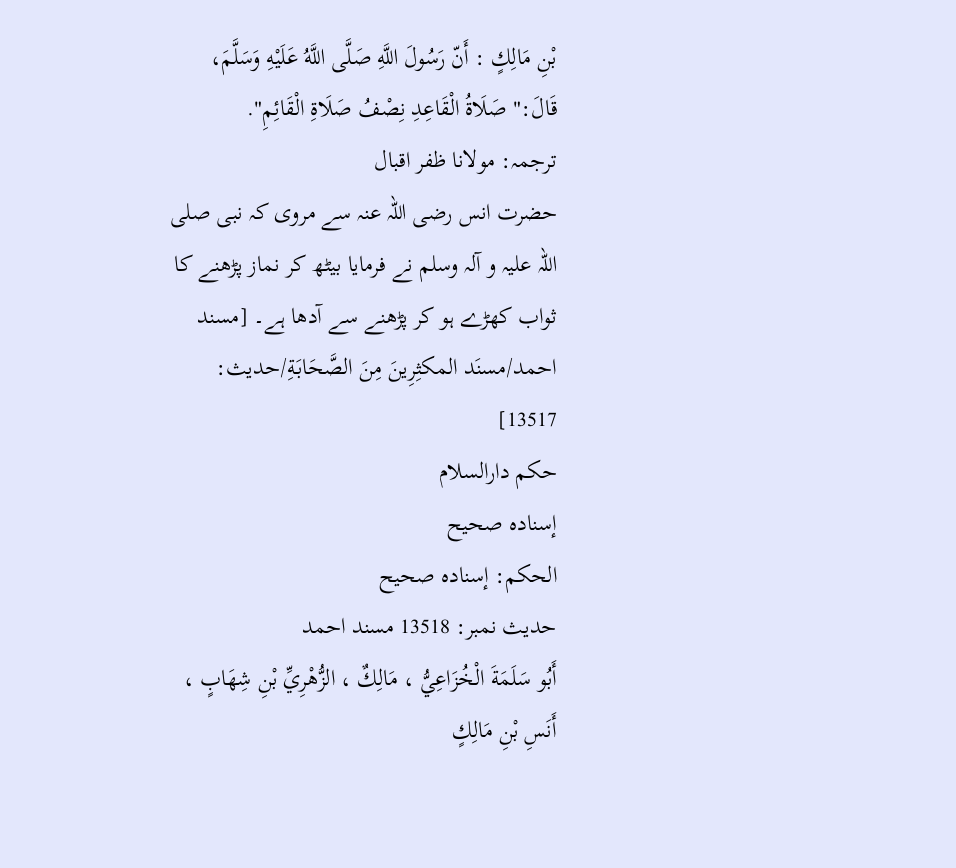بْنِ مَالِكٍ : أَنّ رَسُولَ اللَّهِ صَلَّى اللَّهُ عَلَيْهِ وَسَلَّمَ، قَالَ:" صَلَاةُ الْقَاعِدِ نِصْفُ صَلَاةِ الْقَائِمِ".
ترجمہ: مولانا ظفر اقبال
حضرت انس رضی اللہ عنہ سے مروی کہ نبی صلی اللہ علیہ و آلہ وسلم نے فرمایا بیٹھ کر نماز پڑھنے کا ثواب کھڑے ہو کر پڑھنے سے آدھا ہے۔ [مسند احمد/مسنَد المكثِرِینَ مِنَ الصَّحَابَةِ/حدیث: 13517]
حکم دارالسلام
إسناده صحيح
الحكم: إسناده صحيح
حدیث نمبر: 13518 مسند احمد
أَبُو سَلَمَةَ الْخُزَاعِيُّ ، مَالِكٌ ، الزُّهْرِيِّ بْنِ شِهَابٍ ، أَنَسِ بْنِ مَالِكٍ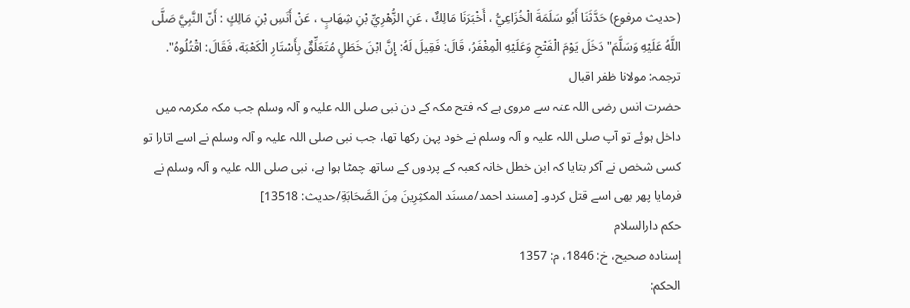(حديث مرفوع) حَدَّثَنَا أَبُو سَلَمَةَ الْخُزَاعِيُّ ، أَخْبَرَنَا مَالِكٌ ، عَنِ الزُّهْرِيِّ بْنِ شِهَابٍ ، عَنْ أَنَسِ بْنِ مَالِكٍ : أَنّ النَّبِيَّ صَلَّى اللَّهُ عَلَيْهِ وَسَلَّمَ" دَخَلَ يَوْمَ الْفَتْحِ وَعَلَيْهِ الْمِغْفَرُ، قَالَ: فَقِيلَ لَهُ: إِنَّ ابْنَ خَطَلٍ مُتَعَلِّقٌ بِأَسْتَارِ الْكَعْبَة، فَقَالَ: اقْتُلُوهُ".
ترجمہ: مولانا ظفر اقبال
حضرت انس رضی اللہ عنہ سے مروی ہے کہ فتح مکہ کے دن نبی صلی اللہ علیہ و آلہ وسلم جب مکہ مکرمہ میں داخل ہوئے تو آپ صلی اللہ علیہ و آلہ وسلم نے خود پہن رکھا تھا، جب نبی صلی اللہ علیہ و آلہ وسلم نے اسے اتارا تو کسی شخص نے آکر بتایا کہ ابن خطل خانہ کعبہ کے پردوں کے ساتھ چمٹا ہوا ہے، نبی صلی اللہ علیہ و آلہ وسلم نے فرمایا پھر بھی اسے قتل کردو۔ [مسند احمد/مسنَد المكثِرِینَ مِنَ الصَّحَابَةِ/حدیث: 13518]
حکم دارالسلام
إسناده صحيح، خ: 1846، م: 1357
الحكم: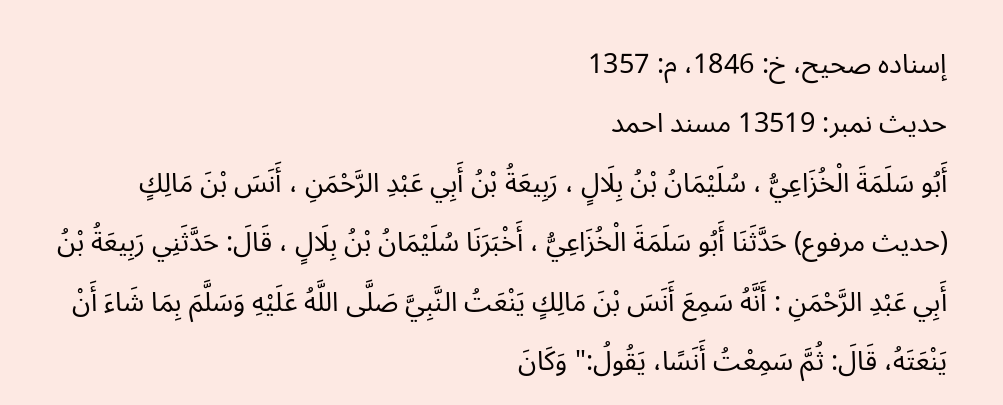إسناده صحيح، خ: 1846، م: 1357
حدیث نمبر: 13519 مسند احمد
أَبُو سَلَمَةَ الْخُزَاعِيُّ ، سُلَيْمَانُ بْنُ بِلَالٍ ، رَبِيعَةُ بْنُ أَبِي عَبْدِ الرَّحْمَنِ ، أَنَسَ بْنَ مَالِكٍ
(حديث مرفوع) حَدَّثَنَا أَبُو سَلَمَةَ الْخُزَاعِيُّ ، أَخْبَرَنَا سُلَيْمَانُ بْنُ بِلَالٍ ، قَالَ: حَدَّثَنِي رَبِيعَةُ بْنُ أَبِي عَبْدِ الرَّحْمَنِ : أَنَّهُ سَمِعَ أَنَسَ بْنَ مَالِكٍ يَنْعَتُ النَّبِيَّ صَلَّى اللَّهُ عَلَيْهِ وَسَلَّمَ بِمَا شَاءَ أَنْ يَنْعَتَهُ، قَالَ: ثُمَّ سَمِعْتُ أَنَسًا، يَقُولُ:" وَكَانَ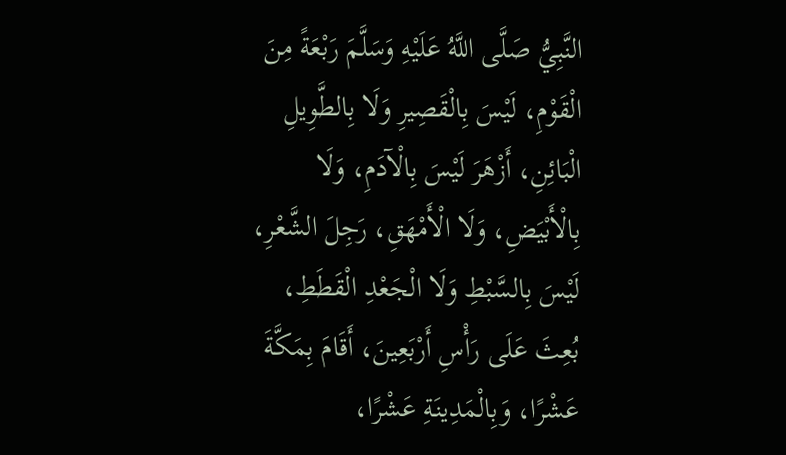النَّبِيُّ صَلَّى اللَّهُ عَلَيْهِ وَسَلَّمَ رَبْعَةً مِنَ الْقَوْمِ، لَيْسَ بِالْقَصِيرِ وَلَا بِالطَّوِيلِ الْبَائِنِ، أَزْهَرَ لَيْسَ بِالْآدَمِ، وَلَا بِالْأَبْيَضِ، وَلَا الْأَمْهَقِ، رَجِلَ الشَّعْرِ، لَيْسَ بِالسَّبْطِ وَلَا الْجَعْدِ الْقَطَطِ، بُعِثَ عَلَى رَأْسِ أَرْبَعِينَ، أَقَامَ بِمَكَّةَ عَشْرًا، وَبِالْمَدِينَةِ عَشْرًا،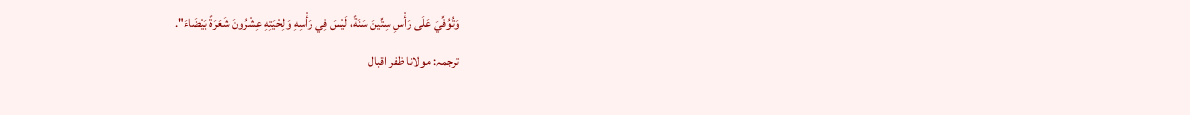وَتُوُفِّيَ عَلَى رَأْسِ سِتِّينَ سَنَةً، لَيْسَ فِي رَأْسِهِ وَلِحْيَتِهِ عِشْرُونَ شَعَرَةً بَيْضَاءَ".
ترجمہ: مولانا ظفر اقبال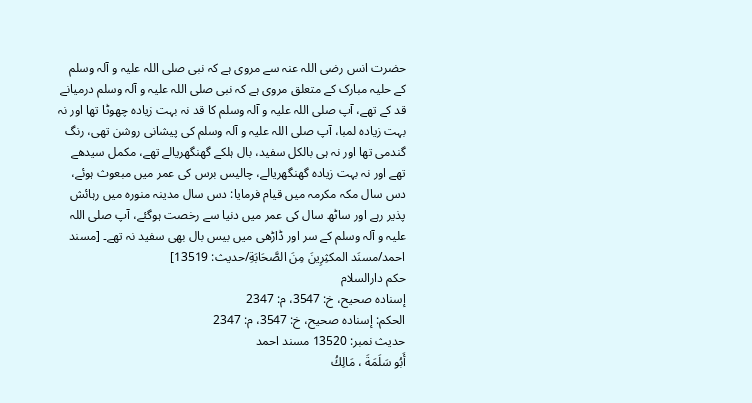حضرت انس رضی اللہ عنہ سے مروی ہے کہ نبی صلی اللہ علیہ و آلہ وسلم کے حلیہ مبارک کے متعلق مروی ہے کہ نبی صلی اللہ علیہ و آلہ وسلم درمیانے قد کے تھے، آپ صلی اللہ علیہ و آلہ وسلم کا قد نہ بہت زیادہ چھوٹا تھا اور نہ بہت زیادہ لمبا، آپ صلی اللہ علیہ و آلہ وسلم کی پیشانی روشن تھی، رنگ گندمی تھا اور نہ ہی بالکل سفید، بال ہلکے گھنگھریالے تھے، مکمل سیدھے تھے اور نہ بہت زیادہ گھنگھریالے، چالیس برس کی عمر میں مبعوث ہوئے، دس سال مکہ مکرمہ میں قیام فرمایا: دس سال مدینہ منورہ میں رہائش پذیر رہے اور ساٹھ سال کی عمر میں دنیا سے رخصت ہوگئے، آپ صلی اللہ علیہ و آلہ وسلم کے سر اور ڈاڑھی میں بیس بال بھی سفید نہ تھے۔ [مسند احمد/مسنَد المكثِرِینَ مِنَ الصَّحَابَةِ/حدیث: 13519]
حکم دارالسلام
إسناده صحيح، خ: 3547، م: 2347
الحكم: إسناده صحيح، خ: 3547، م: 2347
حدیث نمبر: 13520 مسند احمد
أَبُو سَلَمَةَ ، مَالِكُ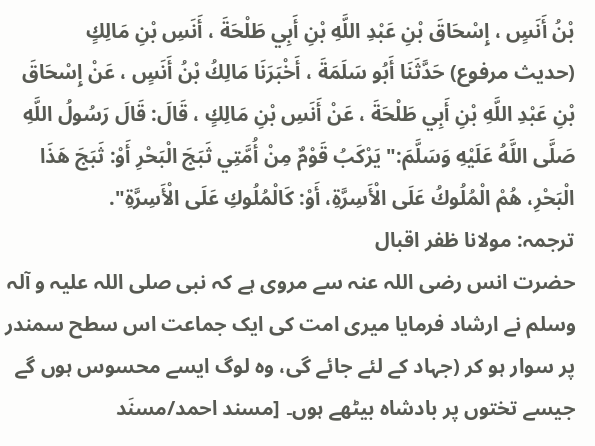بْنُ أَنَسٍ ، إِسْحَاقَ بْنِ عَبْدِ اللَّهِ بْنِ أَبِي طَلْحَةَ ، أَنَسِ بْنِ مَالِكٍ
(حديث مرفوع) حَدَّثَنَا أَبُو سَلَمَةَ ، أَخْبَرَنَا مَالِكُ بْنُ أَنَسٍ ، عَنْ إِسْحَاقَ بْنِ عَبْدِ اللَّهِ بْنِ أَبِي طَلْحَةَ ، عَنْ أَنَسِ بْنِ مَالِكٍ ، قَالَ: قَالَ رَسُولُ اللَّهِ صَلَّى اللَّهُ عَلَيْهِ وَسَلَّمَ:" يَرْكَبُ قَوْمٌ مِنْ أُمَّتِي ثَبَجَ الْبَحْرِ أَوْ: ثَبَجَ هَذَا الْبَحْرِ، هُمْ الْمُلُوكُ عَلَى الْأَسِرَّةِ، أَوْ: كَالْمُلُوكِ عَلَى الْأَسِرَّةِ".
ترجمہ: مولانا ظفر اقبال
حضرت انس رضی اللہ عنہ سے مروی ہے کہ نبی صلی اللہ علیہ و آلہ وسلم نے ارشاد فرمایا میری امت کی ایک جماعت اس سطح سمندر پر سوار ہو کر (جہاد کے لئے جائے گی، وہ لوگ ایسے محسوس ہوں گے جیسے تختوں پر بادشاہ بیٹھے ہوں۔ [مسند احمد/مسنَد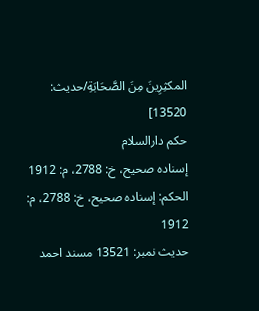المكثِرِینَ مِنَ الصَّحَابَةِ/حدیث: 13520]
حکم دارالسلام
إسناده صحيح، خ: 2788، م: 1912
الحكم: إسناده صحيح، خ: 2788، م: 1912
حدیث نمبر: 13521 مسند احمد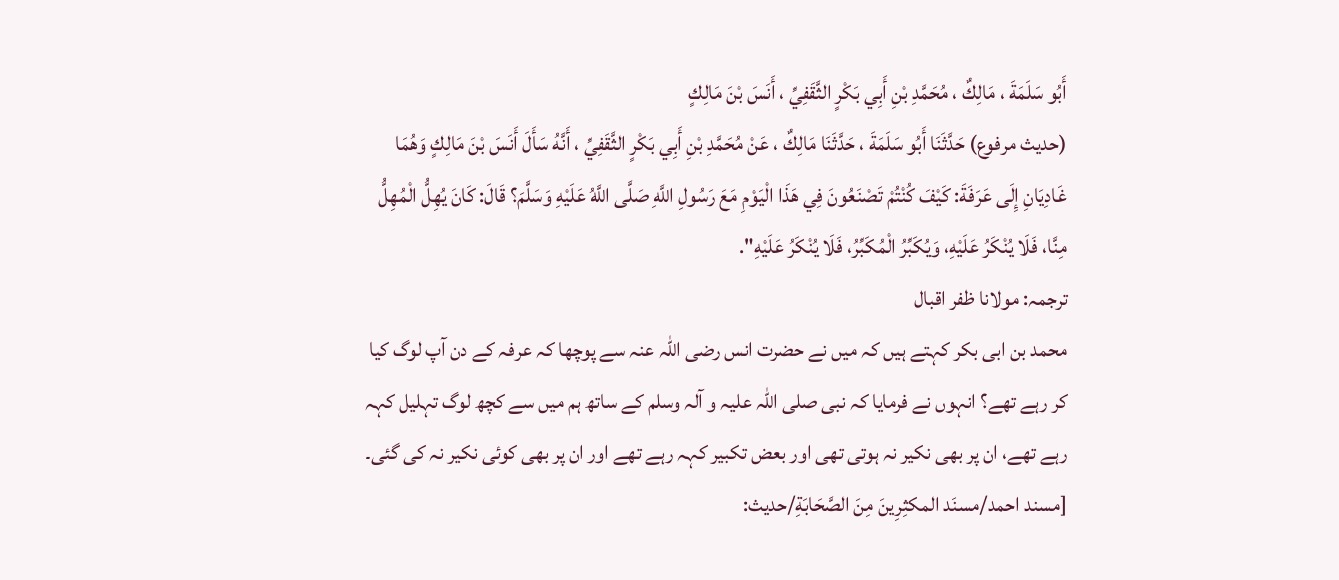أَبُو سَلَمَةَ ، مَالِكٌ ، مُحَمَّدِ بْنِ أَبِي بَكْرٍ الثَّقَفِيِّ ، أَنَسَ بْنَ مَالِكٍ
(حديث مرفوع) حَدَّثَنَا أَبُو سَلَمَةَ ، حَدَّثَنَا مَالِكٌ ، عَنْ مُحَمَّدِ بْنِ أَبِي بَكْرٍ الثَّقَفِيِّ ، أَنَّهُ سَأَلَ أَنَسَ بْنَ مَالِكٍ وَهُمَا غَادِيَانِ إِلَى عَرَفَةَ: كَيْفَ كُنْتُمْ تَصْنَعُونَ فِي هَذَا الْيَوْمِ مَعَ رَسُولِ اللَّهِ صَلَّى اللَّهُ عَلَيْهِ وَسَلَّمَ؟ قَالَ: كَانَ يُهِلُّ الْمُهِلُّ مِنَّا، فَلَا يُنْكَرُ عَلَيْهِ، وَيُكَبِّرُ الْمُكَبِّرُ، فَلَا يُنْكَرُ عَلَيْهِ".
ترجمہ: مولانا ظفر اقبال
محمد بن ابی بکر کہتے ہیں کہ میں نے حضرت انس رضی اللہ عنہ سے پوچھا کہ عرفہ کے دن آپ لوگ کیا کر رہے تھے؟ انہوں نے فرمایا کہ نبی صلی اللہ علیہ و آلہ وسلم کے ساتھ ہم میں سے کچھ لوگ تہلیل کہہ رہے تھے، ان پر بھی نکیر نہ ہوتی تھی اور بعض تکبیر کہہ رہے تھے اور ان پر بھی کوئی نکیر نہ کی گئی۔ [مسند احمد/مسنَد المكثِرِینَ مِنَ الصَّحَابَةِ/حدیث: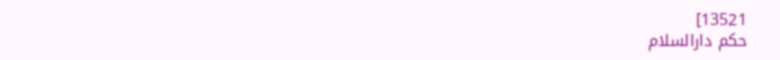13521]
حکم دارالسلام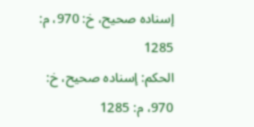إسناده صحيح، خ: 970، م: 1285
الحكم: إسناده صحيح، خ: 970، م: 1285